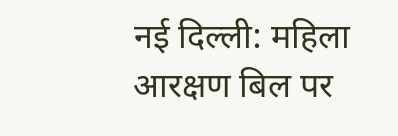नई दिल्ली: महिला आरक्षण बिल पर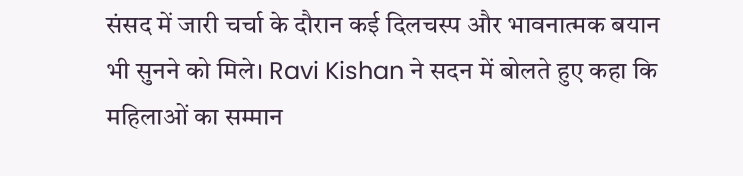संसद में जारी चर्चा के दौरान कई दिलचस्प और भावनात्मक बयान भी सुनने को मिले। Ravi Kishan ने सदन में बोलते हुए कहा कि महिलाओं का सम्मान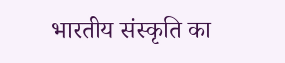भारतीय संस्कृति का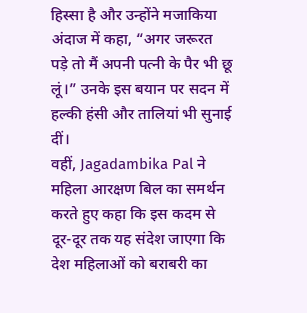हिस्सा है और उन्होंने मजाकिया अंदाज में कहा, “अगर जरूरत पड़े तो मैं अपनी पत्नी के पैर भी छू लूं।” उनके इस बयान पर सदन में हल्की हंसी और तालियां भी सुनाई दीं।
वहीं, Jagadambika Pal ने महिला आरक्षण बिल का समर्थन करते हुए कहा कि इस कदम से दूर-दूर तक यह संदेश जाएगा कि देश महिलाओं को बराबरी का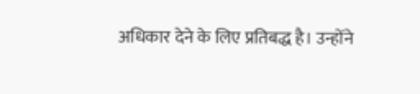अधिकार देने के लिए प्रतिबद्ध है। उन्होंने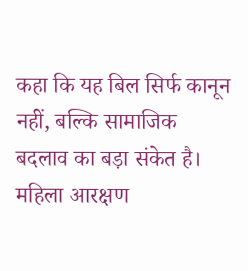कहा कि यह बिल सिर्फ कानून नहीं, बल्कि सामाजिक बदलाव का बड़ा संकेत है।
महिला आरक्षण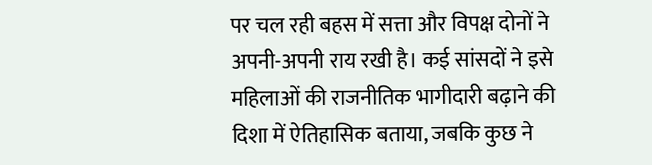पर चल रही बहस में सत्ता और विपक्ष दोनों ने अपनी-अपनी राय रखी है। कई सांसदों ने इसे महिलाओं की राजनीतिक भागीदारी बढ़ाने की दिशा में ऐतिहासिक बताया, जबकि कुछ ने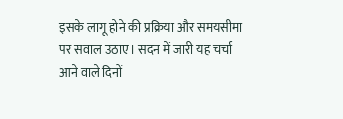इसके लागू होने की प्रक्रिया और समयसीमा पर सवाल उठाए। सदन में जारी यह चर्चा आने वाले दिनों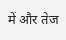में और तेज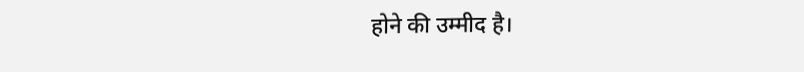होने की उम्मीद है।